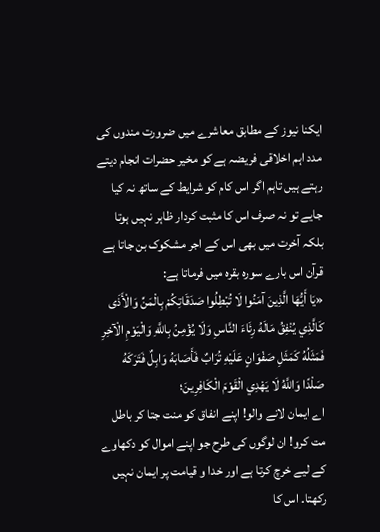ایکنا نیوز کے مطابق معاشرے میں ضرورت مندوں کی مدد اہم اخلاقی فریضہ ہے کو مخیر حضرات انجام دیتے رہتے ہیں تاہم اگر اس کام کو شرایط کے ساتھ نہ کیا جایے تو نہ صرف اس کا مثبت کردار ظاہر نہیں ہوتا بلکہ آخرت میں بھی اس کے اجر مشکوک بن جاتا ہے قرآن اس بارے سورہ بقرہ میں فرماتا ہے:
«يَا أَيُّهَا الَّذِينَ آمَنُوا لَا تُبْطِلُوا صَدَقَاتِكُمْ بِالْمَنِّ وَالْأَذَى كَالَّذِي يُنْفِقُ مَالَهُ رِئَاءَ النَّاسِ وَلَا يُؤْمِنُ بِاللَّهِ وَالْيَوْمِ الْآخِرِ فَمَثَلُهُ كَمَثَلِ صَفْوَانٍ عَلَيْهِ تُرَابٌ فَأَصَابَهُ وَابِلٌ فَتَرَكَهُ صَلْدًا وَاللَّهُ لَا يَهْدِي الْقَوْمَ الْكَافِرِينَ؛
اے ایمان لانے والو! اپنے انفاق کو منت جتا کر باطل مت کرو! ان لوگوں کی طرح جو اپنے اموال کو دکھاوے کے لیے خرچ کرتا ہے اور خدا و قیامت پر ایمان نہیں رکھتا۔ اس کا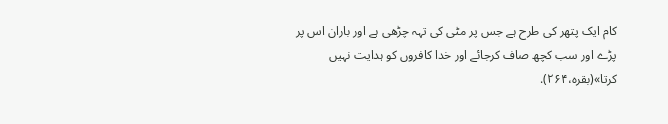کام ایک پتھر کی طرح ہے جس پر مٹی کی تہہ چڑھی ہے اور باران اس پر پڑے اور سب کچھ صاف کرجائے اور خدا کافروں کو ہدایت نہیں کرتا»(بقره،۲۶۴).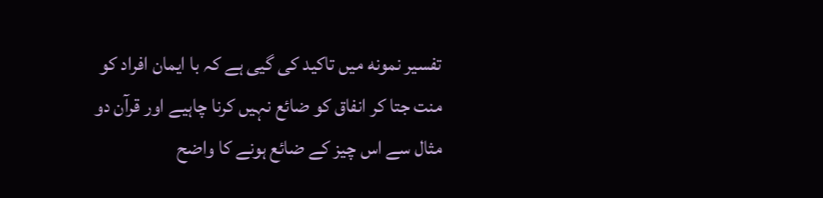تفسیر نمونه میں تاکید کی گیی ہے کہ با ایمان افراد کو منت جتا کر انفاق کو ضائع نہیں کرنا چاہیے اور قرآن دو مثال سے اس چیز کے ضائع ہونے کا واضح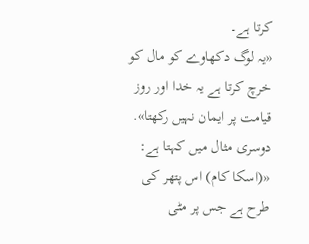کرتا ہے۔
«یہ لوگ دکھاوے کو مال کو خرچ کرتا ہے یہ خدا اور روز قیامت پر ایمان نہیں رکھتا».
دوسری مثال میں کہتا ہے: «(اسکا کام) اس پتھر کی طرح ہے جس پر مٹی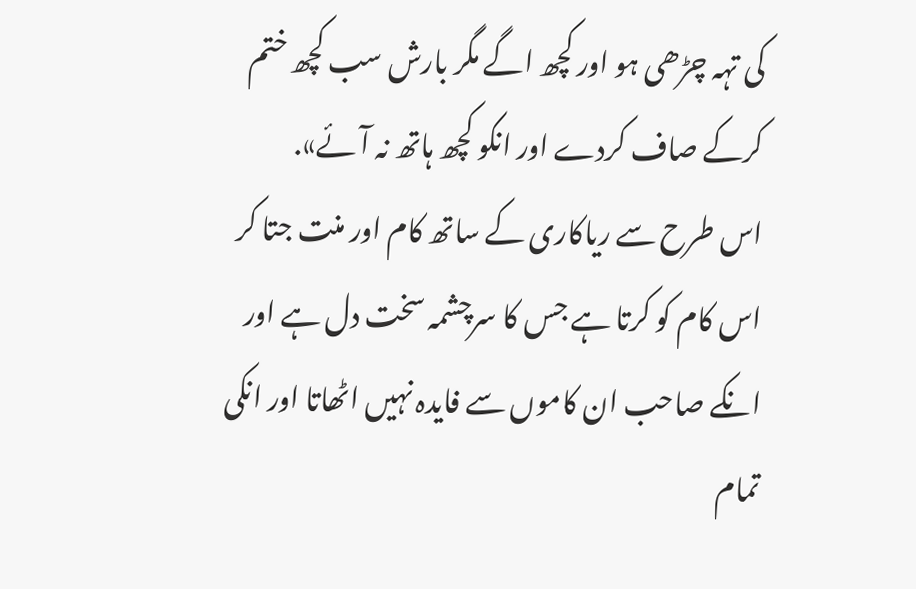کی تہہ چڑھی ہو اور کچھ اگے مگر بارش سب کچھ ختم کرکے صاف کردے اور انکو کچھ ہاتھ نہ آئے».
اس طرح سے ریاکاری کے ساتھ کام اور منت جتا کر اس کام کو کرتا ہے جس کا سرچشمہ سخت دل ہے اور انکے صاحب ان کاموں سے فایدہ نہیں اٹھاتا اور انکی تمام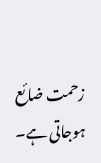زحمت ضائع ہوجاتی ہے۔